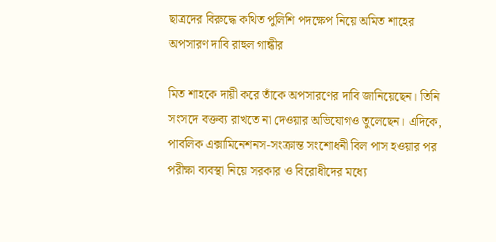ছাত্রদের বিরুদ্ধে কথিত পুলিশি পদক্ষেপ নিয়ে অমিত শাহের অপসারণ দাবি রাহুল গান্ধীর

মিত শাহকে দায়ী করে তাঁকে অপসারণের দাবি জানিয়েছেন। তিনি সংসদে বক্তব্য রাখতে না দেওয়ার অভিযোগও তুলেছেন। এদিকে, পাবলিক এক্সামিনেশনস-সংক্রান্ত সংশোধনী বিল পাস হওয়ার পর পরীক্ষা ব্যবস্থা নিয়ে সরকার ও বিরোধীদের মধ্যে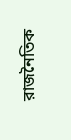রাজনৈতিক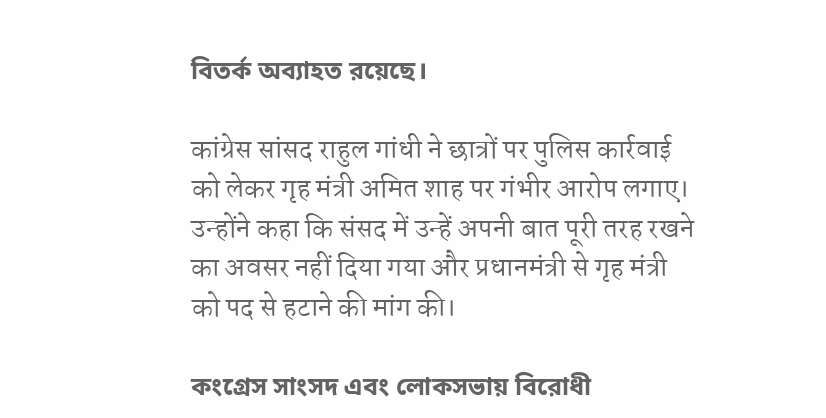বিতর্ক অব্যাহত রয়েছে।

कांग्रेस सांसद राहुल गांधी ने छात्रों पर पुलिस कार्रवाई को लेकर गृह मंत्री अमित शाह पर गंभीर आरोप लगाए। उन्होंने कहा कि संसद में उन्हें अपनी बात पूरी तरह रखने का अवसर नहीं दिया गया और प्रधानमंत्री से गृह मंत्री को पद से हटाने की मांग की।

কংগ্রেস সাংসদ এবং লোকসভায় বিরোধী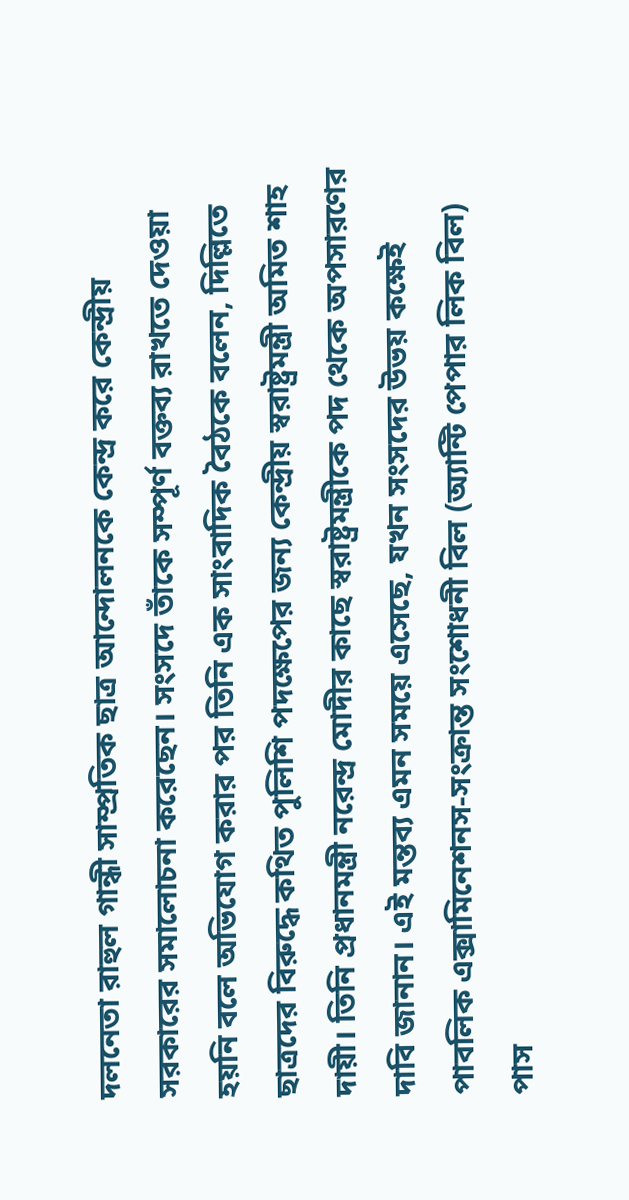দলনেতা রাহুল গান্ধী সাম্প্রতিক ছাত্র আন্দোলনকে কেন্দ্র করে কেন্দ্রীয় সরকারের সমালোচনা করেছেন। সংসদে তাঁকে সম্পূর্ণ বক্তব্য রাখতে দেওয়া হয়নি বলে অভিযোগ করার পর তিনি এক সাংবাদিক বৈঠকে বলেন, দিল্লিতে ছাত্রদের বিরুদ্ধে কথিত পুলিশি পদক্ষেপের জন্য কেন্দ্রীয় স্বরাষ্ট্রমন্ত্রী অমিত শাহ দায়ী। তিনি প্রধানমন্ত্রী নরেন্দ্র মোদীর কাছে স্বরাষ্ট্রমন্ত্রীকে পদ থেকে অপসারণের দাবি জানান। এই মন্তব্য এমন সময়ে এসেছে, যখন সংসদের উভয় কক্ষেই পাবলিক এক্সামিনেশনস-সংক্রান্ত সংশোধনী বিল (অ্যান্টি পেপার লিক বিল) পাস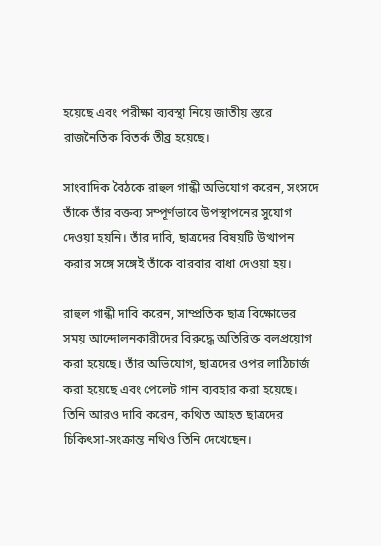হয়েছে এবং পরীক্ষা ব্যবস্থা নিয়ে জাতীয় স্তরে রাজনৈতিক বিতর্ক তীব্র হয়েছে।

সাংবাদিক বৈঠকে রাহুল গান্ধী অভিযোগ করেন, সংসদে তাঁকে তাঁর বক্তব্য সম্পূর্ণভাবে উপস্থাপনের সুযোগ দেওয়া হয়নি। তাঁর দাবি, ছাত্রদের বিষয়টি উত্থাপন করার সঙ্গে সঙ্গেই তাঁকে বারবার বাধা দেওয়া হয়।

রাহুল গান্ধী দাবি করেন, সাম্প্রতিক ছাত্র বিক্ষোভের সময় আন্দোলনকারীদের বিরুদ্ধে অতিরিক্ত বলপ্রয়োগ করা হয়েছে। তাঁর অভিযোগ, ছাত্রদের ওপর লাঠিচার্জ করা হয়েছে এবং পেলেট গান ব্যবহার করা হয়েছে। তিনি আরও দাবি করেন, কথিত আহত ছাত্রদের চিকিৎসা-সংক্রান্ত নথিও তিনি দেখেছেন।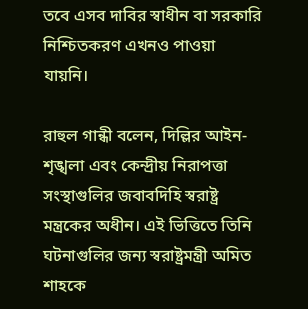তবে এসব দাবির স্বাধীন বা সরকারি নিশ্চিতকরণ এখনও পাওয়া যায়নি।

রাহুল গান্ধী বলেন, দিল্লির আইন-শৃঙ্খলা এবং কেন্দ্রীয় নিরাপত্তা সংস্থাগুলির জবাবদিহি স্বরাষ্ট্র মন্ত্রকের অধীন। এই ভিত্তিতে তিনি ঘটনাগুলির জন্য স্বরাষ্ট্রমন্ত্রী অমিত শাহকে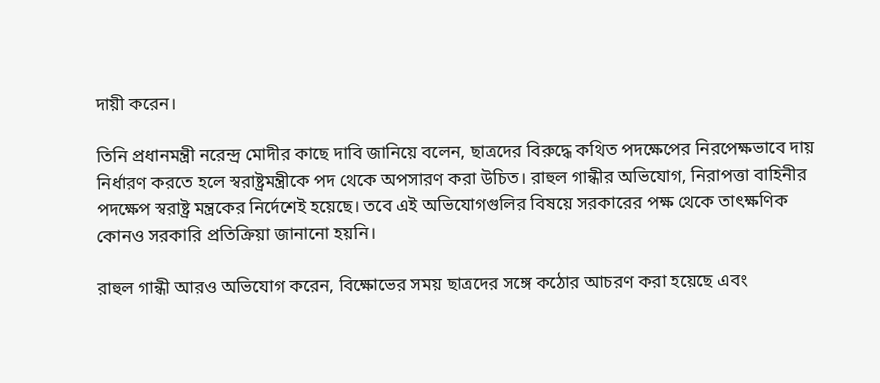দায়ী করেন।

তিনি প্রধানমন্ত্রী নরেন্দ্র মোদীর কাছে দাবি জানিয়ে বলেন, ছাত্রদের বিরুদ্ধে কথিত পদক্ষেপের নিরপেক্ষভাবে দায় নির্ধারণ করতে হলে স্বরাষ্ট্রমন্ত্রীকে পদ থেকে অপসারণ করা উচিত। রাহুল গান্ধীর অভিযোগ, নিরাপত্তা বাহিনীর পদক্ষেপ স্বরাষ্ট্র মন্ত্রকের নির্দেশেই হয়েছে। তবে এই অভিযোগগুলির বিষয়ে সরকারের পক্ষ থেকে তাৎক্ষণিক কোনও সরকারি প্রতিক্রিয়া জানানো হয়নি।

রাহুল গান্ধী আরও অভিযোগ করেন, বিক্ষোভের সময় ছাত্রদের সঙ্গে কঠোর আচরণ করা হয়েছে এবং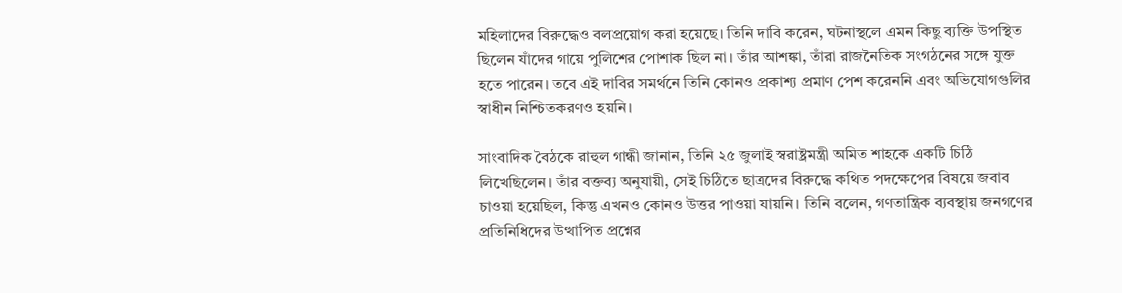মহিলাদের বিরুদ্ধেও বলপ্রয়োগ করা হয়েছে। তিনি দাবি করেন, ঘটনাস্থলে এমন কিছু ব্যক্তি উপস্থিত ছিলেন যাঁদের গায়ে পুলিশের পোশাক ছিল না। তাঁর আশঙ্কা, তাঁরা রাজনৈতিক সংগঠনের সঙ্গে যুক্ত হতে পারেন। তবে এই দাবির সমর্থনে তিনি কোনও প্রকাশ্য প্রমাণ পেশ করেননি এবং অভিযোগগুলির স্বাধীন নিশ্চিতকরণও হয়নি।

সাংবাদিক বৈঠকে রাহুল গান্ধী জানান, তিনি ২৫ জুলাই স্বরাষ্ট্রমন্ত্রী অমিত শাহকে একটি চিঠি লিখেছিলেন। তাঁর বক্তব্য অনুযায়ী, সেই চিঠিতে ছাত্রদের বিরুদ্ধে কথিত পদক্ষেপের বিষয়ে জবাব চাওয়া হয়েছিল, কিন্তু এখনও কোনও উত্তর পাওয়া যায়নি। তিনি বলেন, গণতান্ত্রিক ব্যবস্থায় জনগণের প্রতিনিধিদের উত্থাপিত প্রশ্নের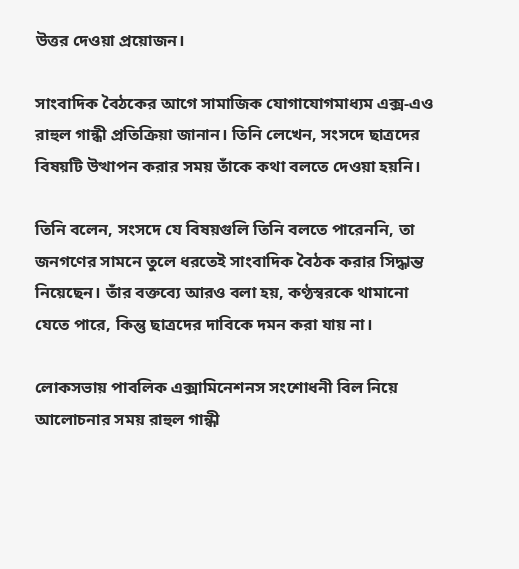উত্তর দেওয়া প্রয়োজন।

সাংবাদিক বৈঠকের আগে সামাজিক যোগাযোগমাধ্যম এক্স-এও রাহুল গান্ধী প্রতিক্রিয়া জানান। তিনি লেখেন, সংসদে ছাত্রদের বিষয়টি উত্থাপন করার সময় তাঁকে কথা বলতে দেওয়া হয়নি।

তিনি বলেন, সংসদে যে বিষয়গুলি তিনি বলতে পারেননি, তা জনগণের সামনে তুলে ধরতেই সাংবাদিক বৈঠক করার সিদ্ধান্ত নিয়েছেন। তাঁর বক্তব্যে আরও বলা হয়, কণ্ঠস্বরকে থামানো যেতে পারে, কিন্তু ছাত্রদের দাবিকে দমন করা যায় না।

লোকসভায় পাবলিক এক্সামিনেশনস সংশোধনী বিল নিয়ে আলোচনার সময় রাহুল গান্ধী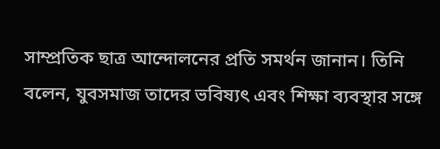সাম্প্রতিক ছাত্র আন্দোলনের প্রতি সমর্থন জানান। তিনি বলেন, যুবসমাজ তাদের ভবিষ্যৎ এবং শিক্ষা ব্যবস্থার সঙ্গে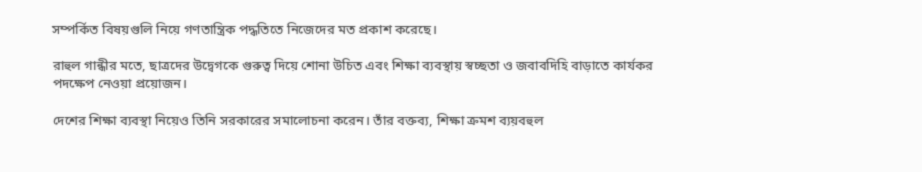সম্পর্কিত বিষয়গুলি নিয়ে গণতান্ত্রিক পদ্ধতিতে নিজেদের মত প্রকাশ করেছে।

রাহুল গান্ধীর মতে, ছাত্রদের উদ্বেগকে গুরুত্ব দিয়ে শোনা উচিত এবং শিক্ষা ব্যবস্থায় স্বচ্ছতা ও জবাবদিহি বাড়াতে কার্যকর পদক্ষেপ নেওয়া প্রয়োজন।

দেশের শিক্ষা ব্যবস্থা নিয়েও তিনি সরকারের সমালোচনা করেন। তাঁর বক্তব্য, শিক্ষা ক্রমশ ব্যয়বহুল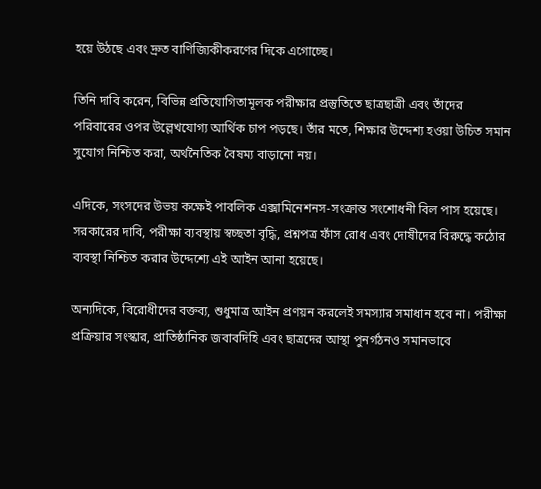হয়ে উঠছে এবং দ্রুত বাণিজ্যিকীকরণের দিকে এগোচ্ছে।

তিনি দাবি করেন, বিভিন্ন প্রতিযোগিতামূলক পরীক্ষার প্রস্তুতিতে ছাত্রছাত্রী এবং তাঁদের পরিবারের ওপর উল্লেখযোগ্য আর্থিক চাপ পড়ছে। তাঁর মতে, শিক্ষার উদ্দেশ্য হওয়া উচিত সমান সুযোগ নিশ্চিত করা, অর্থনৈতিক বৈষম্য বাড়ানো নয়।

এদিকে, সংসদের উভয় কক্ষেই পাবলিক এক্সামিনেশনস-সংক্রান্ত সংশোধনী বিল পাস হয়েছে। সরকারের দাবি, পরীক্ষা ব্যবস্থায় স্বচ্ছতা বৃদ্ধি, প্রশ্নপত্র ফাঁস রোধ এবং দোষীদের বিরুদ্ধে কঠোর ব্যবস্থা নিশ্চিত করার উদ্দেশ্যে এই আইন আনা হয়েছে।

অন্যদিকে, বিরোধীদের বক্তব্য, শুধুমাত্র আইন প্রণয়ন করলেই সমস্যার সমাধান হবে না। পরীক্ষা প্রক্রিয়ার সংস্কার, প্রাতিষ্ঠানিক জবাবদিহি এবং ছাত্রদের আস্থা পুনর্গঠনও সমানভাবে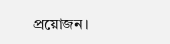প্রয়োজন।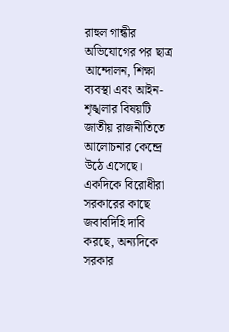রাহুল গান্ধীর অভিযোগের পর ছাত্র আন্দোলন, শিক্ষা ব্যবস্থা এবং আইন-শৃঙ্খলার বিষয়টি জাতীয় রাজনীতিতে আলোচনার কেন্দ্রে উঠে এসেছে। একদিকে বিরোধীরা সরকারের কাছে জবাবদিহি দাবি করছে, অন্যদিকে সরকার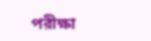পরীক্ষা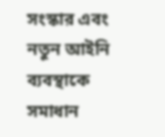সংস্কার এবং নতুন আইনি ব্যবস্থাকে সমাধান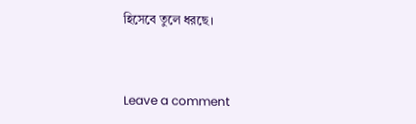হিসেবে তুলে ধরছে।



Leave a comment